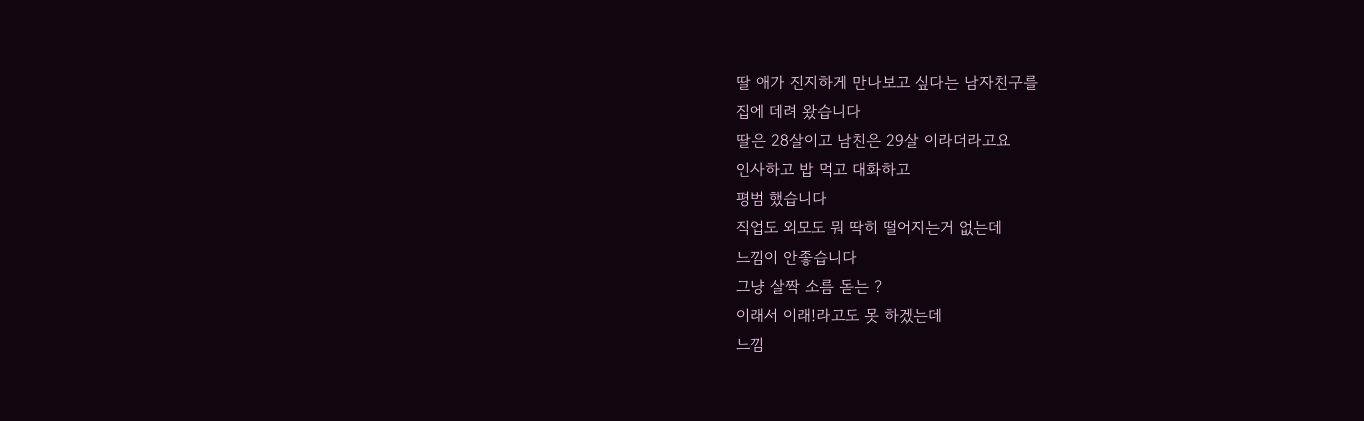딸 애가 진지하게 만나보고 싶다는 남자친구를
집에 데려 왔습니다
딸은 28살이고 남친은 29살 이라더라고요
인사하고 밥 먹고 대화하고
평범 했습니다
직업도 외모도 뭐 딱히 떨어지는거 없는데
느낌이 안좋습니다
그냥 살짝 소름 돋는 ?
이래서 이래!라고도 못 하겠는데
느낌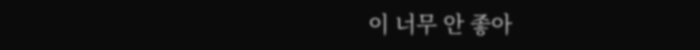이 너무 안 좋아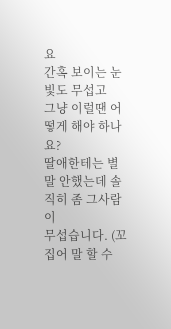요
간혹 보이는 눈빛도 무섭고
그냥 이럴땐 어떻게 해야 하나요?
딸애한테는 별 말 안했는데 솔직히 좀 그사람이
무섭습니다. (꼬집어 말 할 수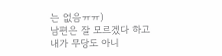는 없음ㅠㅠ)
남편은 잘 모르겠다 하고
내가 무당도 아니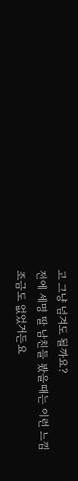고 그냥 넘겨도 될까요?
전에 세명 딸 남친들 봤을때는 이런 느낌
조금도 없었거든요